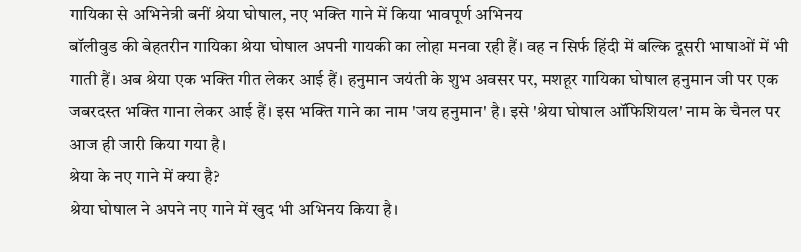गायिका से अभिनेत्री बनीं श्रेया घोषाल, नए भक्ति गाने में किया भावपूर्ण अभिनय
बॉलीवुड की बेहतरीन गायिका श्रेया घोषाल अपनी गायकी का लोहा मनवा रही हैं। वह न सिर्फ हिंदी में बल्कि दूसरी भाषाओं में भी गाती हैं। अब श्रेया एक भक्ति गीत लेकर आई हैं। हनुमान जयंती के शुभ अवसर पर, मशहूर गायिका घोषाल हनुमान जी पर एक जबरदस्त भक्ति गाना लेकर आई हैं। इस भक्ति गाने का नाम 'जय हनुमान' है। इसे 'श्रेया घोषाल ऑफिशियल' नाम के चैनल पर आज ही जारी किया गया है।
श्रेया के नए गाने में क्या है?
श्रेया घोषाल ने अपने नए गाने में खुद भी अभिनय किया है।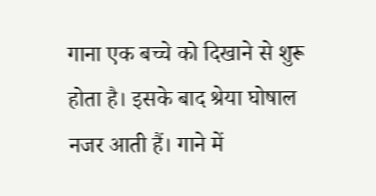गाना एक बच्चे को दिखाने से शुरू होता है। इसके बाद श्रेया घोषाल नजर आती हैं। गाने में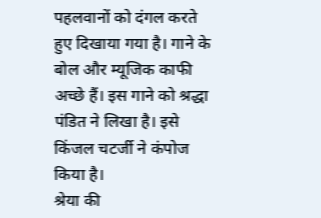पहलवानों को दंगल करते हुए दिखाया गया है। गाने के बोल और म्यूजिक काफी अच्छे हैं। इस गाने को श्रद्धा पंडित ने लिखा है। इसे किंजल चटर्जी ने कंपोज किया है।
श्रेया की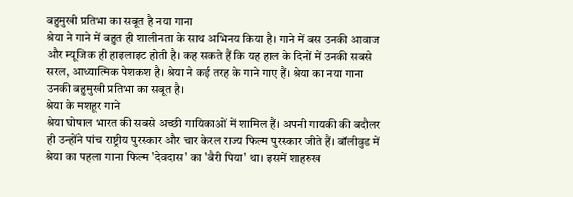बहुमुखी प्रतिभा का सबूत है नया गाना
श्रेया ने गाने में बहुत ही शालीनता के साथ अभिनय किया है। गाने में बस उनकी आवाज और म्यूजिक ही हाइलाइट होती है। कह सकते हैं कि यह हाल के दिनों में उनकी सबसे सरल, आध्यात्मिक पेशकश है। श्रेया ने कई तरह के गाने गाए हैं। श्रेया का नया गाना उनकी बहुमुखी प्रतिभा का सबूत है।
श्रेया के मशहूर गाने
श्रेया घोषाल भारत की सबसे अच्छी गायिकाओं में शामिल हैं। अपनी गायकी की बदौलर ही उन्होंने पांच राष्ट्रीय पुरस्कार और चार केरल राज्य फिल्म पुरस्कार जीते हैं। बॉलीवुड में श्रेया का पहला गाना फिल्म 'देवदास' का 'बैरी पिया' था। इसमें शाहरुख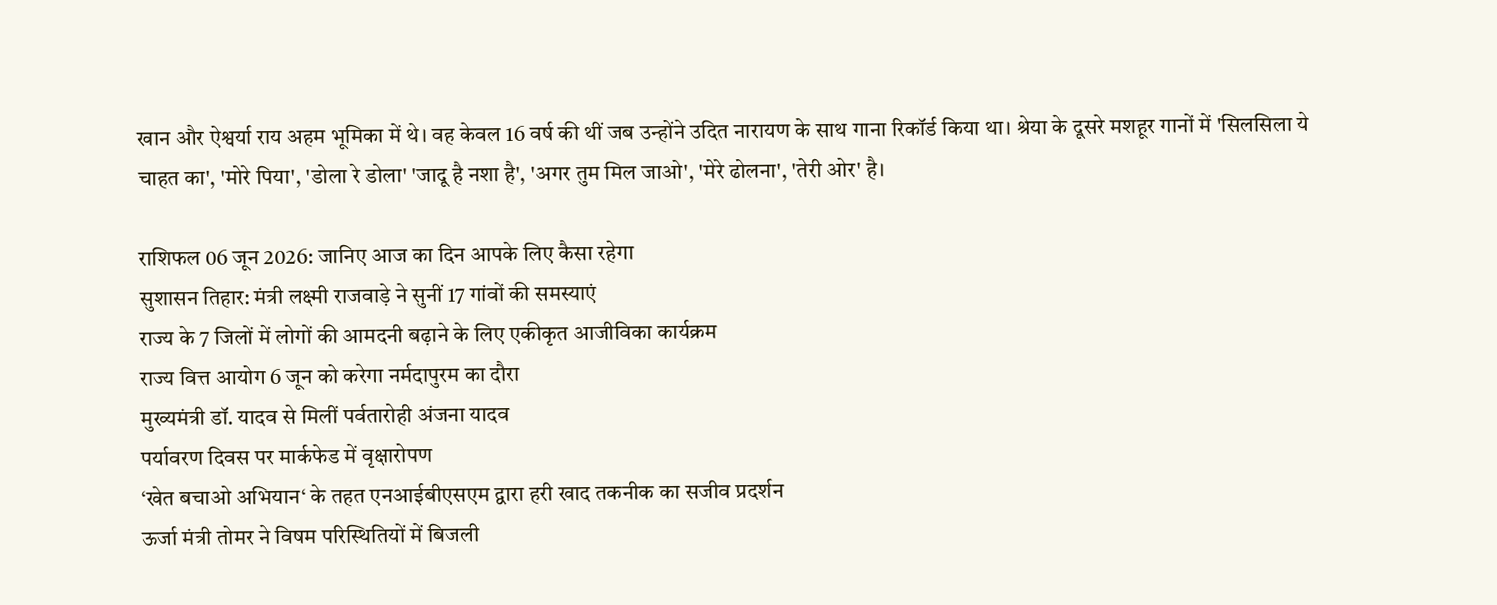खान और ऐश्वर्या राय अहम भूमिका में थे। वह केवल 16 वर्ष की थीं जब उन्होंने उदित नारायण के साथ गाना रिकॉर्ड किया था। श्रेया के दूसरे मशहूर गानों में 'सिलसिला ये चाहत का', 'मोरे पिया', 'डोला रे डोला' 'जादू है नशा है', 'अगर तुम मिल जाओ', 'मेरे ढोलना', 'तेरी ओर' है।

राशिफल 06 जून 2026: जानिए आज का दिन आपके लिए कैसा रहेगा
सुशासन तिहार: मंत्री लक्ष्मी राजवाड़े ने सुनीं 17 गांवों की समस्याएं
राज्य के 7 जिलों में लोगों की आमदनी बढ़ाने के लिए एकीकृत आजीविका कार्यक्रम
राज्य वित्त आयोग 6 जून को करेगा नर्मदापुरम का दौरा
मुख्यमंत्री डॉ. यादव से मिलीं पर्वतारोही अंजना यादव
पर्यावरण दिवस पर मार्कफेड में वृक्षारोपण
‘खेत बचाओ अभियान‘ के तहत एनआईबीएसएम द्वारा हरी खाद तकनीक का सजीव प्रदर्शन
ऊर्जा मंत्री तोमर ने विषम परिस्थितियों में बिजली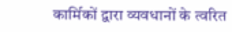कार्मिकों द्वारा व्यवधानों के त्वरित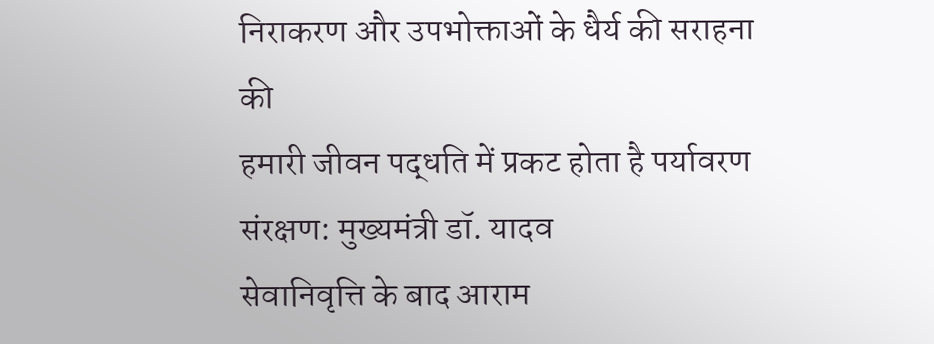निराकरण और उपभोक्ताओं के धैर्य की सराहना की
हमारी जीवन पद्धति में प्रकट होता है पर्यावरण संरक्षण: मुख्यमंत्री डॉ. यादव
सेवानिवृत्ति के बाद आराम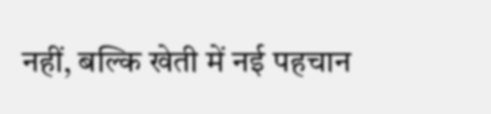नहीं, बल्कि खेती में नई पहचान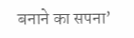बनाने का सपना’